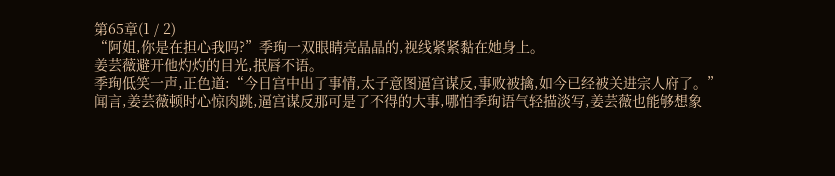第65章(1 / 2)
“阿姐,你是在担心我吗?”季珣一双眼睛亮晶晶的,视线紧紧黏在她身上。
姜芸薇避开他灼灼的目光,抿唇不语。
季珣低笑一声,正色道:“今日宫中出了事情,太子意图逼宫谋反,事败被擒,如今已经被关进宗人府了。”
闻言,姜芸薇顿时心惊肉跳,逼宫谋反那可是了不得的大事,哪怕季珣语气轻描淡写,姜芸薇也能够想象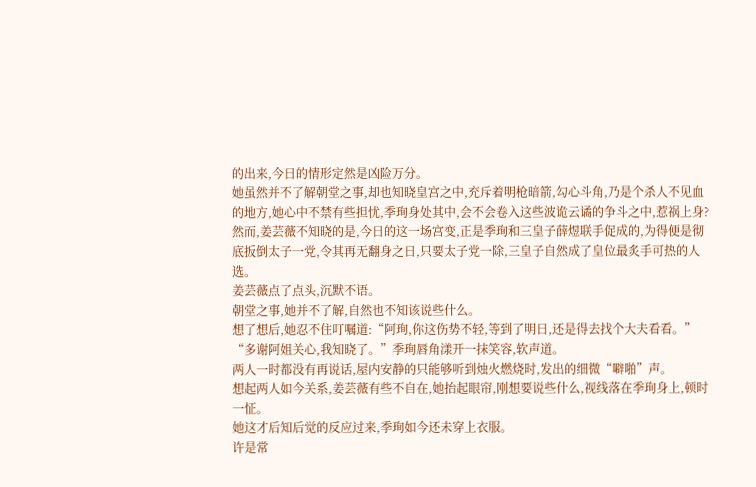的出来,今日的情形定然是凶险万分。
她虽然并不了解朝堂之事,却也知晓皇宫之中,充斥着明枪暗箭,勾心斗角,乃是个杀人不见血的地方,她心中不禁有些担忧,季珣身处其中,会不会卷入这些波诡云谲的争斗之中,惹祸上身?
然而,姜芸薇不知晓的是,今日的这一场宫变,正是季珣和三皇子薛煜联手促成的,为得便是彻底扳倒太子一党,令其再无翻身之日,只要太子党一除,三皇子自然成了皇位最炙手可热的人选。
姜芸薇点了点头,沉默不语。
朝堂之事,她并不了解,自然也不知该说些什么。
想了想后,她忍不住叮嘱道:“阿珣,你这伤势不轻,等到了明日,还是得去找个大夫看看。”
“多谢阿姐关心,我知晓了。”季珣唇角漾开一抹笑容,软声道。
两人一时都没有再说话,屋内安静的只能够听到烛火燃烧时,发出的细微“噼啪”声。
想起两人如今关系,姜芸薇有些不自在,她抬起眼帘,刚想要说些什么,视线落在季珣身上,顿时一怔。
她这才后知后觉的反应过来,季珣如今还未穿上衣服。
许是常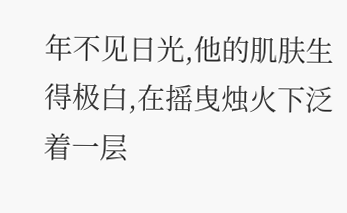年不见日光,他的肌肤生得极白,在摇曳烛火下泛着一层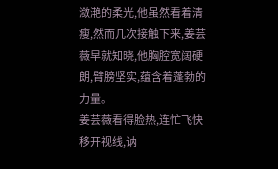潋滟的柔光,他虽然看着清瘦,然而几次接触下来,姜芸薇早就知晓,他胸腔宽阔硬朗,臂膀坚实,蕴含着蓬勃的力量。
姜芸薇看得脸热,连忙飞快移开视线,讷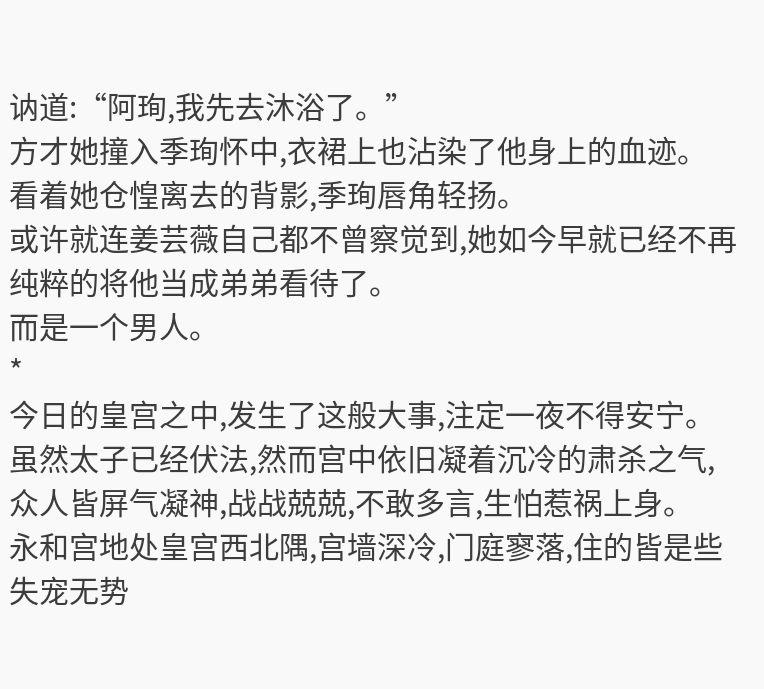讷道:“阿珣,我先去沐浴了。”
方才她撞入季珣怀中,衣裙上也沾染了他身上的血迹。
看着她仓惶离去的背影,季珣唇角轻扬。
或许就连姜芸薇自己都不曾察觉到,她如今早就已经不再纯粹的将他当成弟弟看待了。
而是一个男人。
*
今日的皇宫之中,发生了这般大事,注定一夜不得安宁。
虽然太子已经伏法,然而宫中依旧凝着沉冷的肃杀之气,众人皆屏气凝神,战战兢兢,不敢多言,生怕惹祸上身。
永和宫地处皇宫西北隅,宫墙深冷,门庭寥落,住的皆是些失宠无势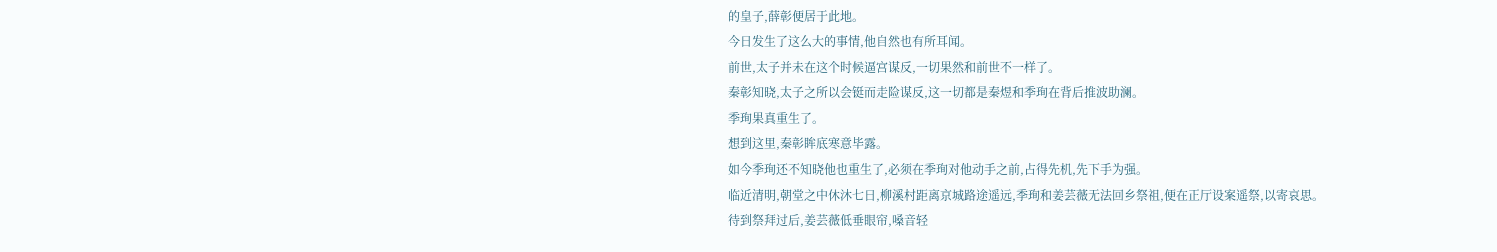的皇子,薛彰便居于此地。
今日发生了这么大的事情,他自然也有所耳闻。
前世,太子并未在这个时候逼宫谋反,一切果然和前世不一样了。
秦彰知晓,太子之所以会铤而走险谋反,这一切都是秦煜和季珣在背后推波助澜。
季珣果真重生了。
想到这里,秦彰眸底寒意毕露。
如今季珣还不知晓他也重生了,必须在季珣对他动手之前,占得先机,先下手为强。
临近清明,朝堂之中休沐七日,柳溪村距离京城路途遥远,季珣和姜芸薇无法回乡祭祖,便在正厅设案遥祭,以寄哀思。
待到祭拜过后,姜芸薇低垂眼帘,嗓音轻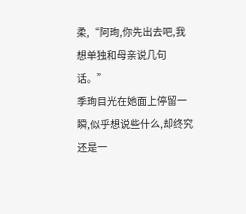柔,“阿珣,你先出去吧,我想单独和母亲说几句话。”
季珣目光在她面上停留一瞬,似乎想说些什么,却终究还是一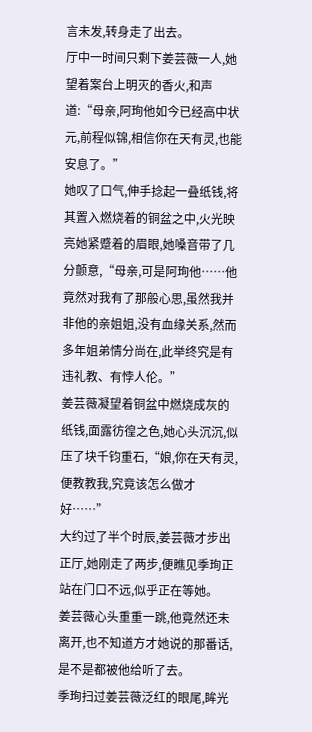言未发,转身走了出去。
厅中一时间只剩下姜芸薇一人,她望着案台上明灭的香火,和声道:“母亲,阿珣他如今已经高中状元,前程似锦,相信你在天有灵,也能安息了。”
她叹了口气,伸手捻起一叠纸钱,将其置入燃烧着的铜盆之中,火光映亮她紧蹙着的眉眼,她嗓音带了几分颤意,“母亲,可是阿珣他……他竟然对我有了那般心思,虽然我并非他的亲姐姐,没有血缘关系,然而多年姐弟情分尚在,此举终究是有违礼教、有悖人伦。”
姜芸薇凝望着铜盆中燃烧成灰的纸钱,面露彷徨之色,她心头沉沉,似压了块千钧重石,“娘,你在天有灵,便教教我,究竟该怎么做才好……”
大约过了半个时辰,姜芸薇才步出正厅,她刚走了两步,便瞧见季珣正站在门口不远,似乎正在等她。
姜芸薇心头重重一跳,他竟然还未离开,也不知道方才她说的那番话,是不是都被他给听了去。
季珣扫过姜芸薇泛红的眼尾,眸光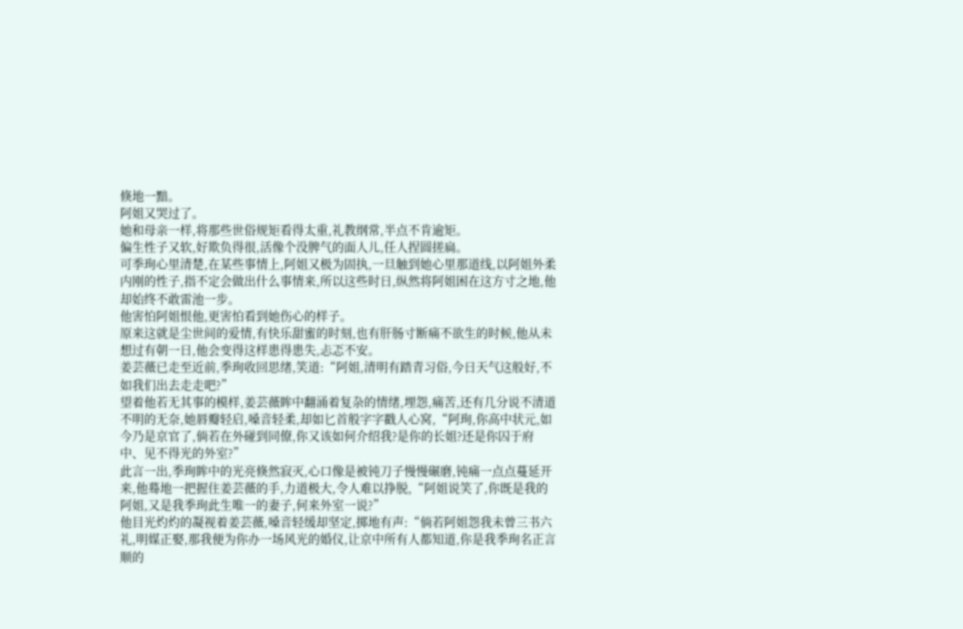倏地一黯。
阿姐又哭过了。
她和母亲一样,将那些世俗规矩看得太重,礼教纲常,半点不肯逾矩。
偏生性子又软,好欺负得很,活像个没脾气的面人儿,任人捏圆搓扁。
可季珣心里清楚,在某些事情上,阿姐又极为固执,一旦触到她心里那道线,以阿姐外柔内刚的性子,指不定会做出什么事情来,所以这些时日,纵然将阿姐困在这方寸之地,他却始终不敢雷池一步。
他害怕阿姐恨他,更害怕看到她伤心的样子。
原来这就是尘世间的爱情,有快乐甜蜜的时刻,也有肝肠寸断痛不欲生的时候,他从未想过有朝一日,他会变得这样患得患失,忐忑不安。
姜芸薇已走至近前,季珣收回思绪,笑道:“阿姐,清明有踏青习俗,今日天气这般好,不如我们出去走走吧?”
望着他若无其事的模样,姜芸薇眸中翻涌着复杂的情绪,埋怨,痛苦,还有几分说不清道不明的无奈,她唇瓣轻启,嗓音轻柔,却如匕首般字字戳人心窝,“阿珣,你高中状元,如今乃是京官了,倘若在外碰到同僚,你又该如何介绍我?是你的长姐?还是你囚于府中、见不得光的外室?”
此言一出,季珣眸中的光亮倏然寂灭,心口像是被钝刀子慢慢碾磨,钝痛一点点蔓延开来,他蓦地一把握住姜芸薇的手,力道极大,令人难以挣脱,“阿姐说笑了,你既是我的阿姐,又是我季珣此生唯一的妻子,何来外室一说?”
他目光灼灼的凝视着姜芸薇,嗓音轻缓却坚定,掷地有声:“倘若阿姐怨我未曾三书六礼,明媒正娶,那我便为你办一场风光的婚仪,让京中所有人都知道,你是我季珣名正言顺的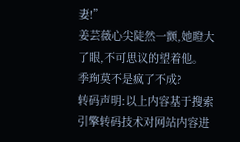妻!”
姜芸薇心尖陡然一颤,她瞪大了眼,不可思议的望着他。
季珣莫不是疯了不成?
转码声明:以上内容基于搜索引擎转码技术对网站内容进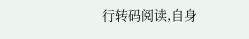行转码阅读,自身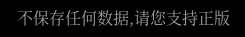不保存任何数据,请您支持正版